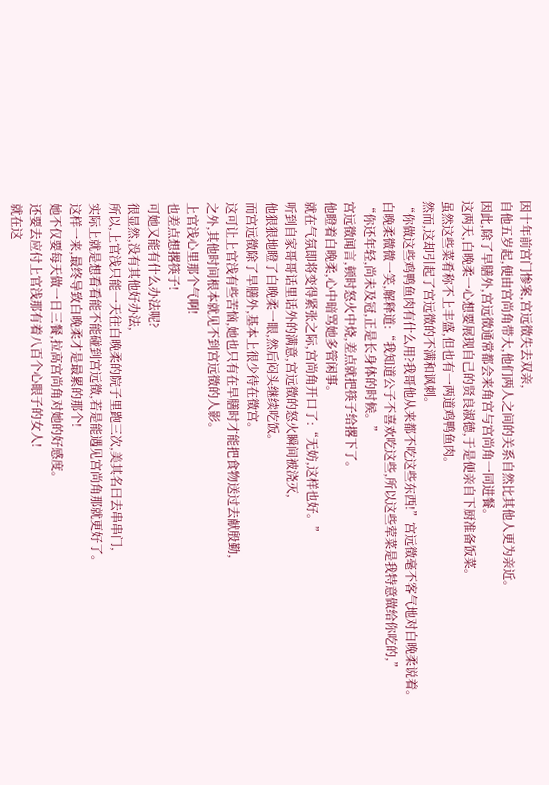因十年前宫门惨案,宫远徵失去双亲,
自他五岁起,便由宫尚角带大,他们两人之间的关系自然比其他人更为亲近。
因此,除了早膳外,宫远徵通常都会来角宫与宫尚角一同进餐。
这两天,白晚柔一心想要展现自己的贤良淑德,于是便亲自下厨准备饭菜。
虽然这些菜肴称不上丰盛,但也有一两道鸡鸭鱼肉。
然而,这却引起了宫远徵的不满和讽刺。
“你做这些鸡鸭鱼肉有什么用?我哥他从来都不吃这些东西!”宫远徵毫不客气地对白晚柔说着。
白晚柔微微一笑,解释道:“我知道公子不喜欢吃这些,所以这些荤菜是我特意做给你吃的,”
“你还年轻,尚未及冠,正是长身体的时候。”
宫远徵闻言,顿时怒火中烧,差点就把筷子给撂下了。
他瞪着白晚柔,心中暗骂她多管闲事。
就在气氛即将变得紧张之际,宫尚角开口了:“无妨,这样也好。”
听到自家哥哥话里话外的满意,宫远徵的怒火瞬间被浇灭,
他狠狠地瞪了白晚柔一眼,然后闷头继续吃饭。
而宫远徵除了早膳外,基本上很少待在徵宫。
这可让上官浅有些苦恼,她也只有在早膳时才能把食物送过去献殷勤,
之外,其他时间根本就见不到宫远徵的人影。
上官浅心里那个气啊!
也差点想撂筷子!
可她又能有什么办法呢?
很显然,没有其他好办法,
所以,上官浅只能一天往白晚柔的院子里跑三次,美其名曰去串串门,
实际上就是想看看能不能碰到宫远徵,若是能遇见宫尚角那就更好了。
这样一来,最终导致白晚柔才是最累的那个!
她不仅要每天做一日三餐,拉高宫尚角对她的好感度。
还要去应付上官浅那有着八百个心眼子的女人!
就在这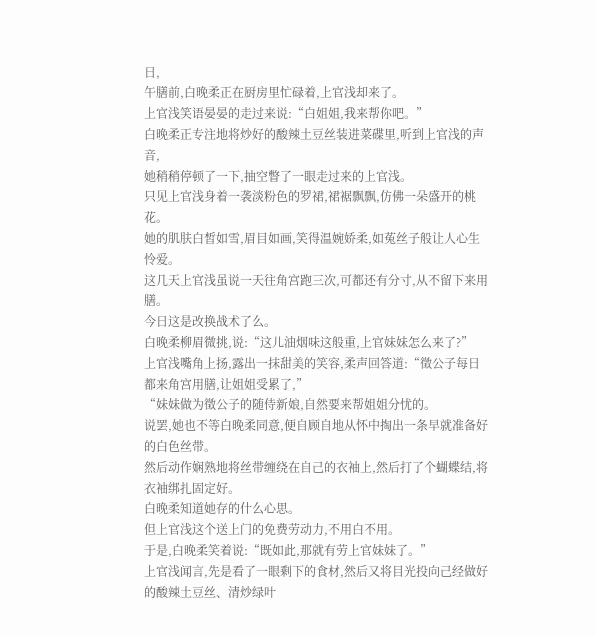日,
午膳前,白晚柔正在厨房里忙碌着,上官浅却来了。
上官浅笑语晏晏的走过来说:“白姐姐,我来帮你吧。”
白晚柔正专注地将炒好的酸辣土豆丝装进菜碟里,听到上官浅的声音,
她稍稍停顿了一下,抽空瞥了一眼走过来的上官浅。
只见上官浅身着一袭淡粉色的罗裙,裙裾飘飘,仿佛一朵盛开的桃花。
她的肌肤白皙如雪,眉目如画,笑得温婉娇柔,如菟丝子般让人心生怜爱。
这几天上官浅虽说一天往角宫跑三次,可都还有分寸,从不留下来用膳。
今日这是改换战术了么。
白晚柔柳眉微挑,说:“这儿油烟味这般重,上官妹妹怎么来了?”
上官浅嘴角上扬,露出一抹甜美的笑容,柔声回答道:“徵公子每日都来角宫用膳,让姐姐受累了,”
“妹妹做为徵公子的随侍新娘,自然要来帮姐姐分忧的。
说罢,她也不等白晚柔同意,便自顾自地从怀中掏出一条早就准备好的白色丝带。
然后动作娴熟地将丝带缠绕在自己的衣袖上,然后打了个蝴蝶结,将衣袖绑扎固定好。
白晚柔知道她存的什么心思。
但上官浅这个送上门的免费劳动力,不用白不用。
于是,白晚柔笑着说:“既如此,那就有劳上官妹妹了。”
上官浅闻言,先是看了一眼剩下的食材,然后又将目光投向己经做好的酸辣土豆丝、清炒绿叶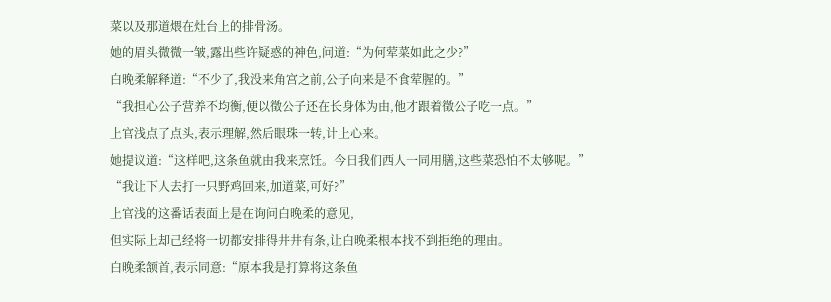菜以及那道煨在灶台上的排骨汤。
她的眉头微微一皱,露出些许疑惑的神色,问道:“为何荤菜如此之少?”
白晚柔解释道:“不少了,我没来角宫之前,公子向来是不食荤腥的。”
“我担心公子营养不均衡,便以徵公子还在长身体为由,他才跟着徵公子吃一点。”
上官浅点了点头,表示理解,然后眼珠一转,计上心来。
她提议道:“这样吧,这条鱼就由我来烹饪。今日我们西人一同用膳,这些菜恐怕不太够呢。”
“我让下人去打一只野鸡回来,加道菜,可好?”
上官浅的这番话表面上是在询问白晚柔的意见,
但实际上却己经将一切都安排得井井有条,让白晚柔根本找不到拒绝的理由。
白晚柔颔首,表示同意:“原本我是打算将这条鱼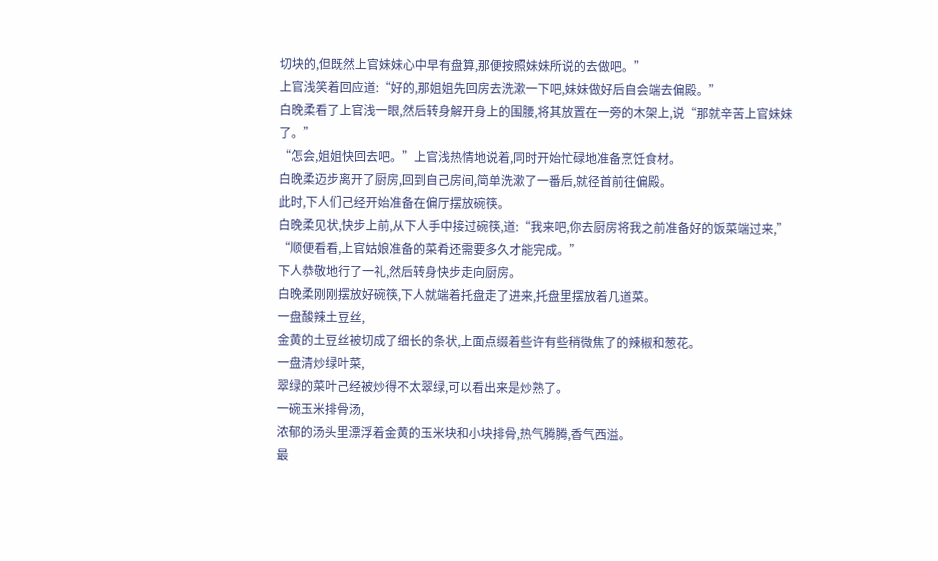切块的,但既然上官妹妹心中早有盘算,那便按照妹妹所说的去做吧。”
上官浅笑着回应道:“好的,那姐姐先回房去洗漱一下吧,妹妹做好后自会端去偏殿。”
白晚柔看了上官浅一眼,然后转身解开身上的围腰,将其放置在一旁的木架上,说“那就辛苦上官妹妹了。”
“怎会,姐姐快回去吧。”上官浅热情地说着,同时开始忙碌地准备烹饪食材。
白晚柔迈步离开了厨房,回到自己房间,简单洗漱了一番后,就径首前往偏殿。
此时,下人们己经开始准备在偏厅摆放碗筷。
白晚柔见状,快步上前,从下人手中接过碗筷,道:“我来吧,你去厨房将我之前准备好的饭菜端过来,”
“顺便看看,上官姑娘准备的菜肴还需要多久才能完成。”
下人恭敬地行了一礼,然后转身快步走向厨房。
白晚柔刚刚摆放好碗筷,下人就端着托盘走了进来,托盘里摆放着几道菜。
一盘酸辣土豆丝,
金黄的土豆丝被切成了细长的条状,上面点缀着些许有些稍微焦了的辣椒和葱花。
一盘清炒绿叶菜,
翠绿的菜叶己经被炒得不太翠绿,可以看出来是炒熟了。
一碗玉米排骨汤,
浓郁的汤头里漂浮着金黄的玉米块和小块排骨,热气腾腾,香气西溢。
最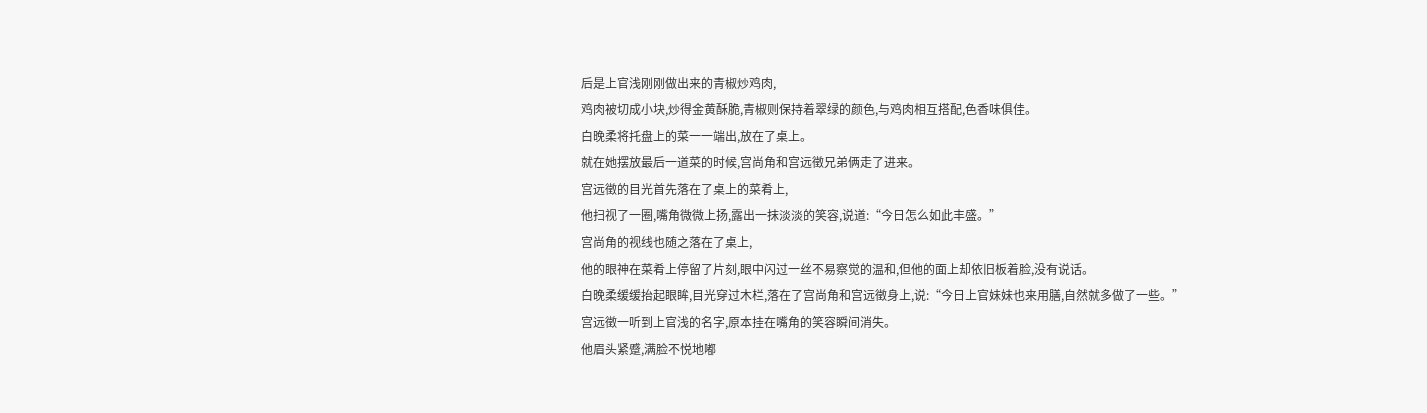后是上官浅刚刚做出来的青椒炒鸡肉,
鸡肉被切成小块,炒得金黄酥脆,青椒则保持着翠绿的颜色,与鸡肉相互搭配,色香味俱佳。
白晚柔将托盘上的菜一一端出,放在了桌上。
就在她摆放最后一道菜的时候,宫尚角和宫远徵兄弟俩走了进来。
宫远徵的目光首先落在了桌上的菜肴上,
他扫视了一圈,嘴角微微上扬,露出一抹淡淡的笑容,说道:“今日怎么如此丰盛。”
宫尚角的视线也随之落在了桌上,
他的眼神在菜肴上停留了片刻,眼中闪过一丝不易察觉的温和,但他的面上却依旧板着脸,没有说话。
白晚柔缓缓抬起眼眸,目光穿过木栏,落在了宫尚角和宫远徵身上,说:“今日上官妹妹也来用膳,自然就多做了一些。”
宫远徵一听到上官浅的名字,原本挂在嘴角的笑容瞬间消失。
他眉头紧蹙,满脸不悦地嘟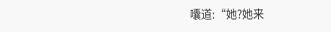囔道:“她?她来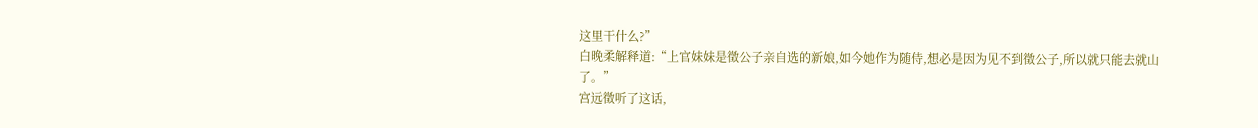这里干什么?”
白晚柔解释道:“上官妹妹是徵公子亲自选的新娘,如今她作为随侍,想必是因为见不到徵公子,所以就只能去就山了。”
宫远徵听了这话,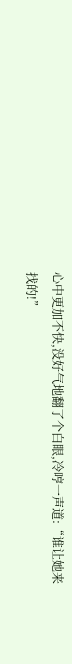心中更加不快,没好气地翻了个白眼,冷哼一声道:“谁让她来找的!”